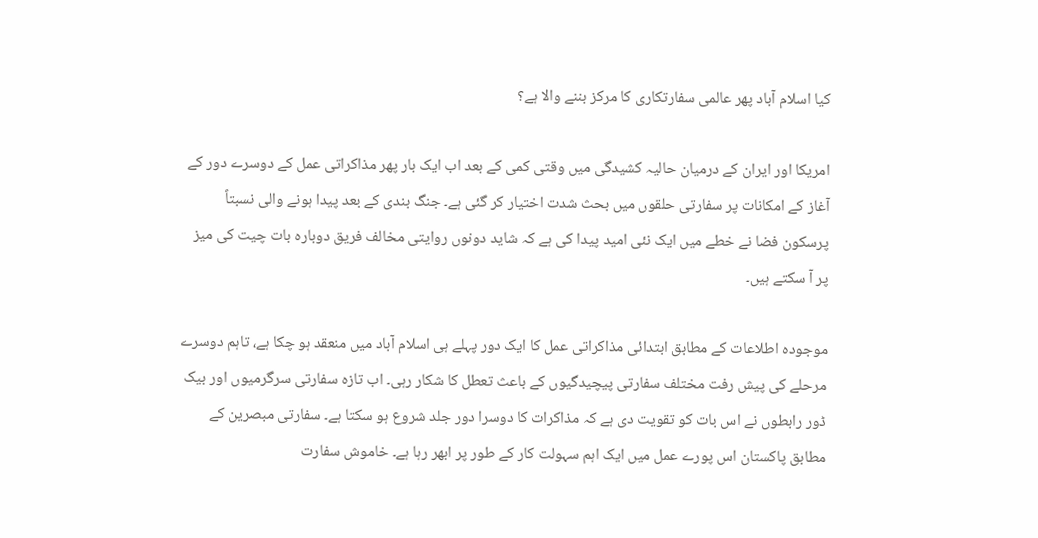کیا اسلام آباد پھر عالمی سفارتکاری کا مرکز بننے والا ہے؟

امریکا اور ایران کے درمیان حالیہ کشیدگی میں وقتی کمی کے بعد اب ایک بار پھر مذاکراتی عمل کے دوسرے دور کے آغاز کے امکانات پر سفارتی حلقوں میں بحث شدت اختیار کر گئی ہے۔ جنگ بندی کے بعد پیدا ہونے والی نسبتاً پرسکون فضا نے خطے میں ایک نئی امید پیدا کی ہے کہ شاید دونوں روایتی مخالف فریق دوبارہ بات چیت کی میز پر آ سکتے ہیں۔

موجودہ اطلاعات کے مطابق ابتدائی مذاکراتی عمل کا ایک دور پہلے ہی اسلام آباد میں منعقد ہو چکا ہے، تاہم دوسرے مرحلے کی پیش رفت مختلف سفارتی پیچیدگیوں کے باعث تعطل کا شکار رہی۔ اب تازہ سفارتی سرگرمیوں اور بیک ڈور رابطوں نے اس بات کو تقویت دی ہے کہ مذاکرات کا دوسرا دور جلد شروع ہو سکتا ہے۔ سفارتی مبصرین کے مطابق پاکستان اس پورے عمل میں ایک اہم سہولت کار کے طور پر ابھر رہا ہے۔ خاموش سفارت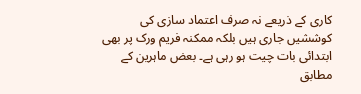کاری کے ذریعے نہ صرف اعتماد سازی کی کوششیں جاری ہیں بلکہ ممکنہ فریم ورک پر بھی ابتدائی بات چیت ہو رہی ہے۔ بعض ماہرین کے مطابق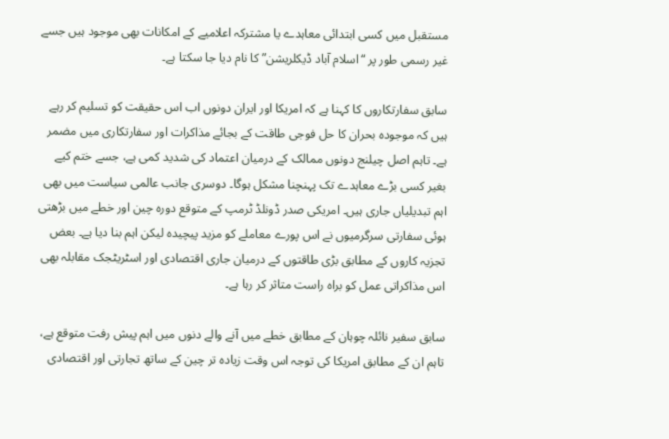مستقبل میں کسی ابتدائی معاہدے یا مشترکہ اعلامیے کے امکانات بھی موجود ہیں جسے غیر رسمی طور پر “اسلام آباد ڈیکلریشن” کا نام دیا جا سکتا ہے۔

سابق سفارتکاروں کا کہنا ہے کہ امریکا اور ایران دونوں اب اس حقیقت کو تسلیم کر رہے ہیں کہ موجودہ بحران کا حل فوجی طاقت کے بجائے مذاکرات اور سفارتکاری میں مضمر ہے۔ تاہم اصل چیلنج دونوں ممالک کے درمیان اعتماد کی شدید کمی ہے، جسے ختم کیے بغیر کسی بڑے معاہدے تک پہنچنا مشکل ہوگا۔ دوسری جانب عالمی سیاست میں بھی اہم تبدیلیاں جاری ہیں۔ امریکی صدر ڈونلڈ ٹرمپ کے متوقع دورہ چین اور خطے میں بڑھتی ہوئی سفارتی سرگرمیوں نے اس پورے معاملے کو مزید پیچیدہ لیکن اہم بنا دیا ہے۔ بعض تجزیہ کاروں کے مطابق بڑی طاقتوں کے درمیان جاری اقتصادی اور اسٹریٹجک مقابلہ بھی اس مذاکراتی عمل کو براہ راست متاثر کر رہا ہے۔

سابق سفیر نائلہ چوہان کے مطابق خطے میں آنے والے دنوں میں اہم پیش رفت متوقع ہے، تاہم ان کے مطابق امریکا کی توجہ اس وقت زیادہ تر چین کے ساتھ تجارتی اور اقتصادی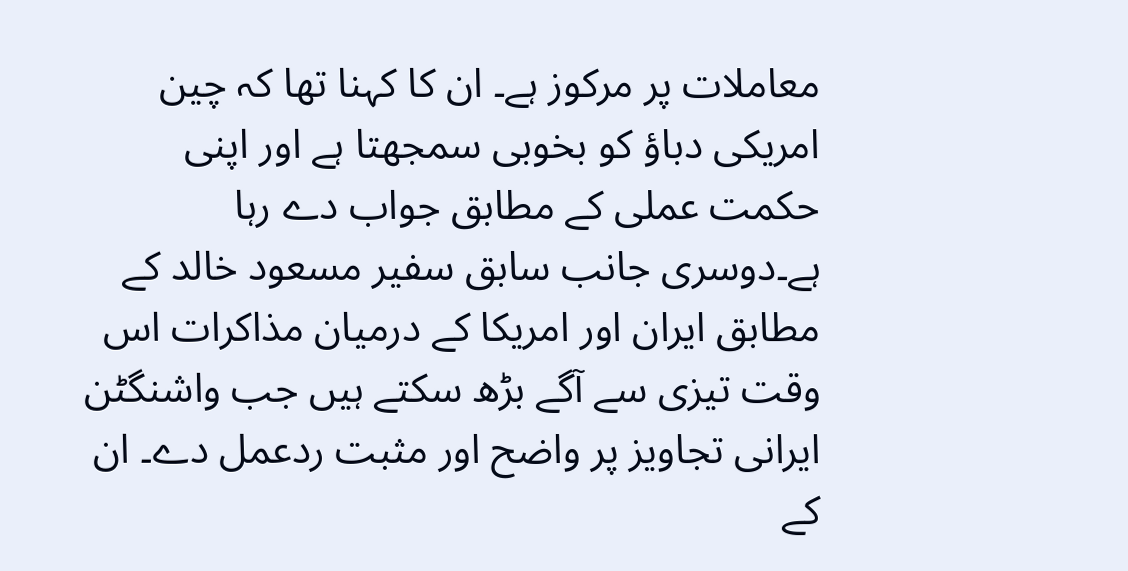معاملات پر مرکوز ہے۔ ان کا کہنا تھا کہ چین امریکی دباؤ کو بخوبی سمجھتا ہے اور اپنی حکمت عملی کے مطابق جواب دے رہا ہے۔دوسری جانب سابق سفیر مسعود خالد کے مطابق ایران اور امریکا کے درمیان مذاکرات اس وقت تیزی سے آگے بڑھ سکتے ہیں جب واشنگٹن ایرانی تجاویز پر واضح اور مثبت ردعمل دے۔ ان کے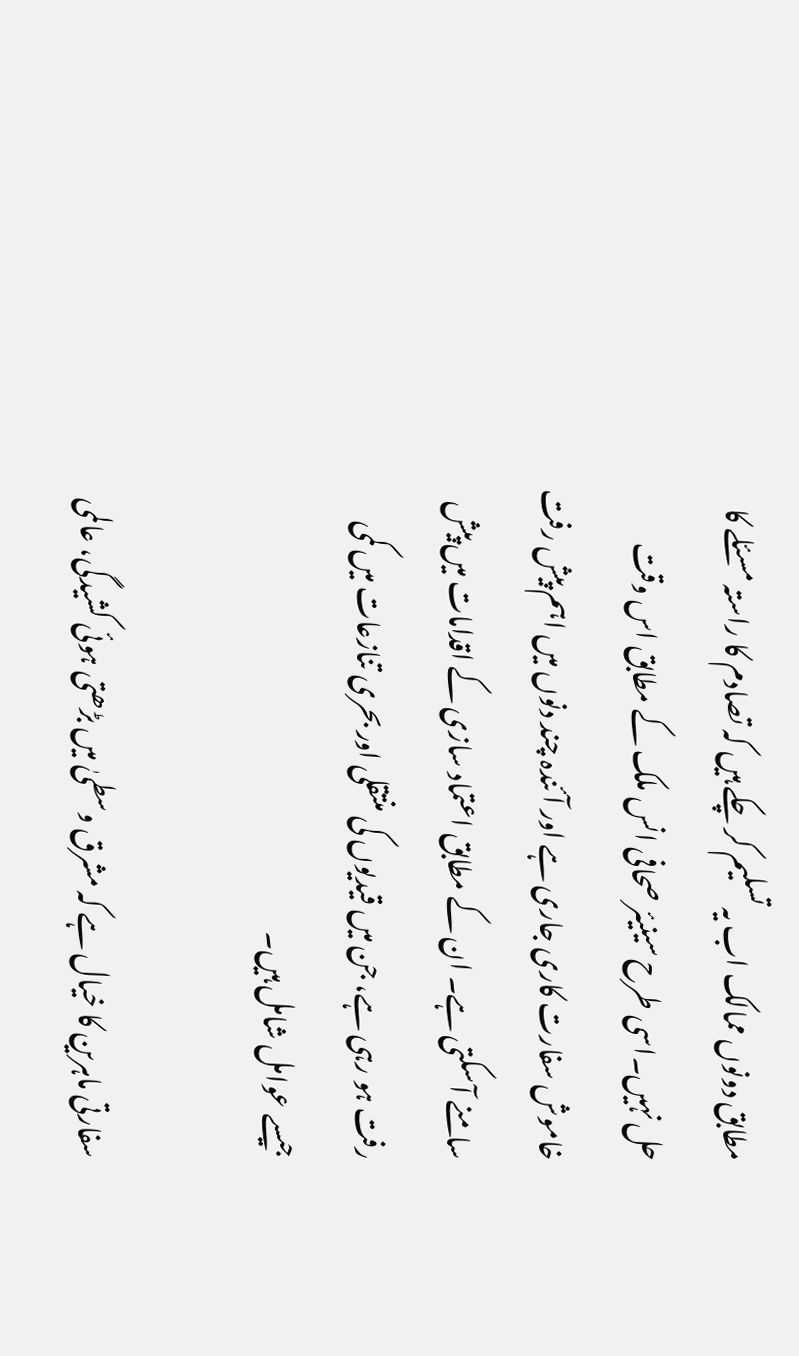مطابق دونوں ممالک اب یہ تسلیم کر چکے ہیں کہ تصادم کا راستہ مسئلے کا حل نہیں۔اسی طرح سینیئر صحافی انس ملک کے مطابق اس وقت خاموش سفارت کاری جاری ہے اور آئندہ چند دنوں میں اہم پیش رفت سامنے آ سکتی ہے۔ ان کے مطابق اعتماد سازی کے اقدامات میں پیش رفت ہو رہی ہے، جن میں قیدیوں کی منتقلی اور بحری تنازعات میں کمی جیسے عوامل شامل ہیں۔

سفارتی ماہرین کا خیال ہے کہ مشرق وسطیٰ میں بڑھتی ہوئی کشیدگی، عالمی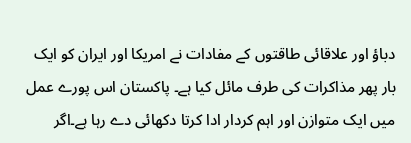دباؤ اور علاقائی طاقتوں کے مفادات نے امریکا اور ایران کو ایک بار پھر مذاکرات کی طرف مائل کیا ہے۔ پاکستان اس پورے عمل میں ایک متوازن اور اہم کردار ادا کرتا دکھائی دے رہا ہے۔اگر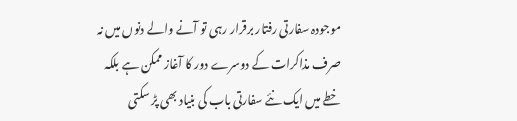موجودہ سفارتی رفتار برقرار رہی تو آنے والے دنوں میں نہ صرف مذاکرات کے دوسرے دور کا آغاز ممکن ہے بلکہ خطے میں ایک نئے سفارتی باب کی بنیاد بھی پڑ سکتی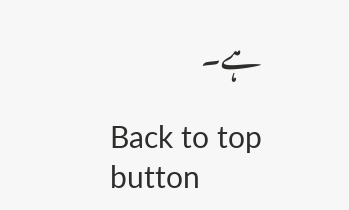ہے۔

Back to top button